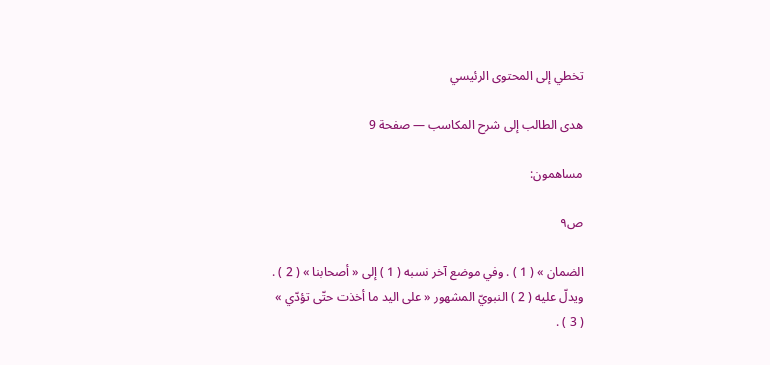تخطي إلى المحتوى الرئيسي

هدى الطالب إلى شرح المكاسب — صفحة 9

مساهمون:

ص٩

الضمان » ( 1 ) . وفي موضع آخر نسبه ( 1 ) إلى « أصحابنا » ( 2 ) . ويدلّ عليه ( 2 ) النبويّ المشهور « على اليد ما أخذت حتّى تؤدّي » ( 3 ) .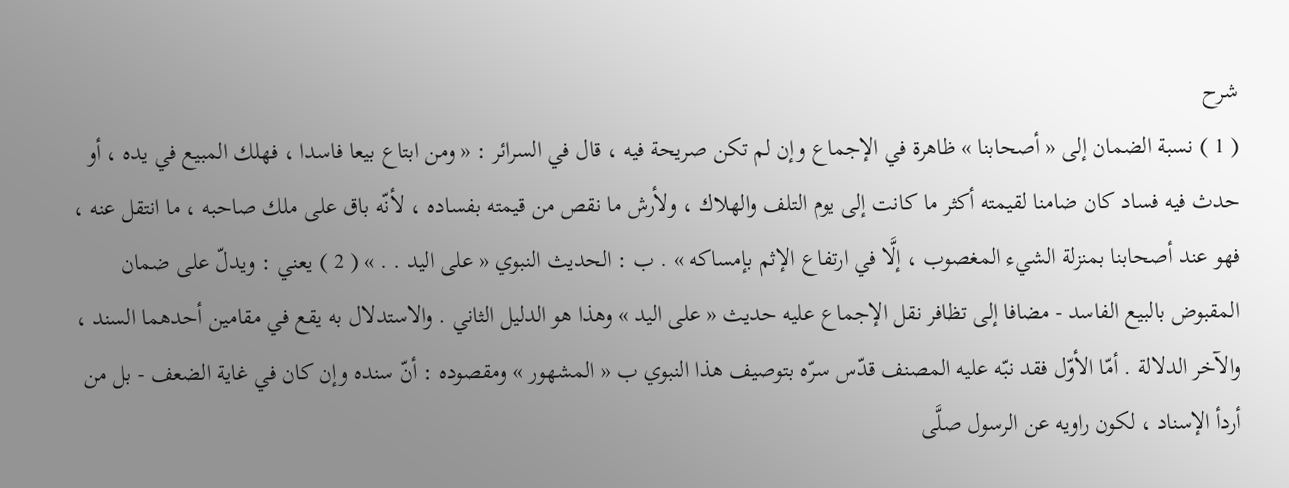شرح
( 1 ) نسبة الضمان إلى « أصحابنا » ظاهرة في الإجماع وإن لم تكن صريحة فيه ، قال في السرائر : « ومن ابتاع بيعا فاسدا ، فهلك المبيع في يده ، أو حدث فيه فساد كان ضامنا لقيمته أكثر ما كانت إلى يوم التلف والهلاك ، ولأرش ما نقص من قيمته بفساده ، لأنّه باق على ملك صاحبه ، ما انتقل عنه ، فهو عند أصحابنا بمنزلة الشيء المغصوب ، إلَّا في ارتفاع الإثم بإمساكه » . ب : الحديث النبوي « على اليد . . » ( 2 ) يعني : ويدلّ على ضمان المقبوض بالبيع الفاسد - مضافا إلى تظافر نقل الإجماع عليه حديث « على اليد » وهذا هو الدليل الثاني . والاستدلال به يقع في مقامين أحدهما السند ، والآخر الدلالة . أمّا الأوّل فقد نبّه عليه المصنف قدّس سرّه بتوصيف هذا النبوي ب « المشهور » ومقصوده : أنّ سنده وإن كان في غاية الضعف - بل من أردأ الإسناد ، لكون راويه عن الرسول صلَّى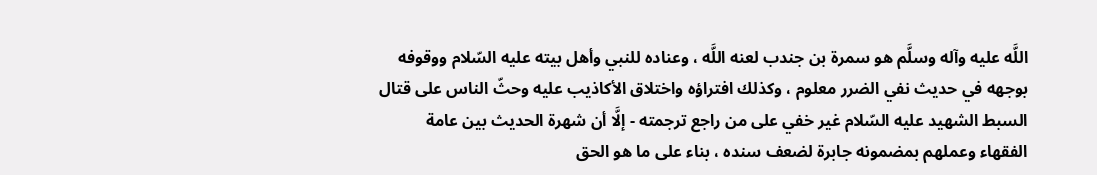اللَّه عليه وآله وسلَّم هو سمرة بن جندب لعنه اللَّه ، وعناده للنبي وأهل بيته عليه السّلام ووقوفه بوجهه في حديث نفي الضرر معلوم ، وكذلك افتراؤه واختلاق الأكاذيب عليه وحثّ الناس على قتال السبط الشهيد عليه السّلام غير خفي على من راجع ترجمته - إلَّا أن شهرة الحديث بين عامة الفقهاء وعملهم بمضمونه جابرة لضعف سنده ، بناء على ما هو الحق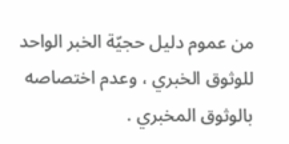من عموم دليل حجيّة الخبر الواحد للوثوق الخبري ، وعدم اختصاصه بالوثوق المخبري .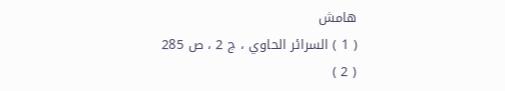هامش
( 1 ) السرائر الحاوي ، ج 2 ، ص 285
( 2 )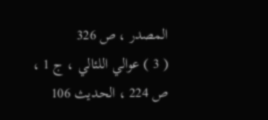المصدر ، ص 326
( 3 ) عوالي اللئالي ، ج 1 ، ص 224 ، الحديث 106